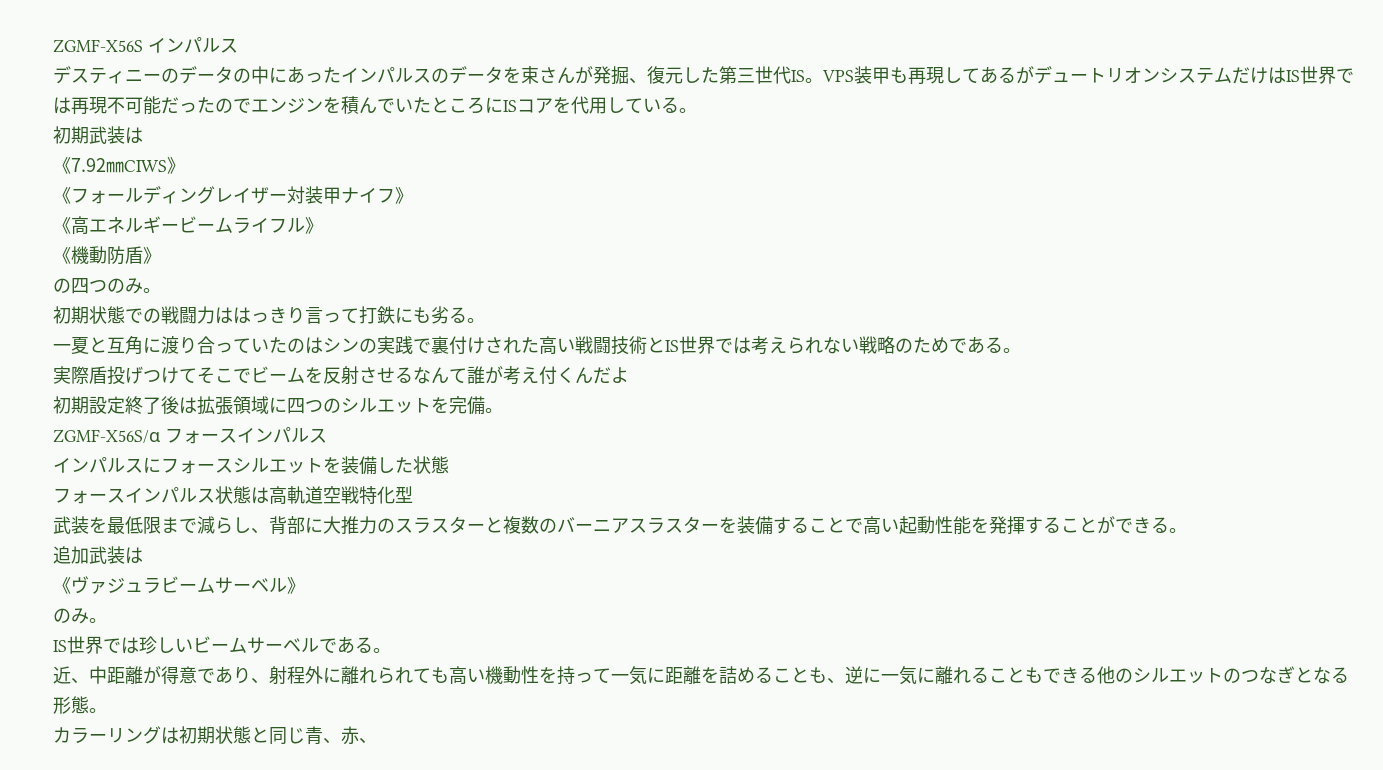ZGMF-X56S インパルス
デスティニーのデータの中にあったインパルスのデータを束さんが発掘、復元した第三世代IS。VPS装甲も再現してあるがデュートリオンシステムだけはIS世界では再現不可能だったのでエンジンを積んでいたところにISコアを代用している。
初期武装は
《7.92㎜CIWS》
《フォールディングレイザー対装甲ナイフ》
《高エネルギービームライフル》
《機動防盾》
の四つのみ。
初期状態での戦闘力ははっきり言って打鉄にも劣る。
一夏と互角に渡り合っていたのはシンの実践で裏付けされた高い戦闘技術とIS世界では考えられない戦略のためである。
実際盾投げつけてそこでビームを反射させるなんて誰が考え付くんだよ
初期設定終了後は拡張領域に四つのシルエットを完備。
ZGMF-X56S/α フォースインパルス
インパルスにフォースシルエットを装備した状態
フォースインパルス状態は高軌道空戦特化型
武装を最低限まで減らし、背部に大推力のスラスターと複数のバーニアスラスターを装備することで高い起動性能を発揮することができる。
追加武装は
《ヴァジュラビームサーベル》
のみ。
IS世界では珍しいビームサーベルである。
近、中距離が得意であり、射程外に離れられても高い機動性を持って一気に距離を詰めることも、逆に一気に離れることもできる他のシルエットのつなぎとなる形態。
カラーリングは初期状態と同じ青、赤、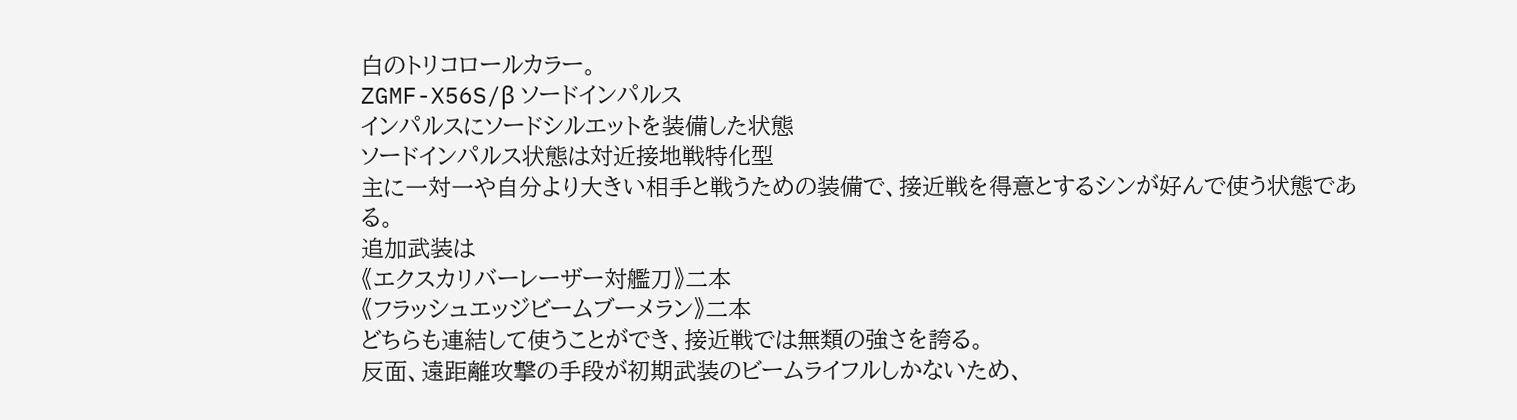白のトリコロールカラー。
ZGMF-X56S/β ソードインパルス
インパルスにソードシルエットを装備した状態
ソードインパルス状態は対近接地戦特化型
主に一対一や自分より大きい相手と戦うための装備で、接近戦を得意とするシンが好んで使う状態である。
追加武装は
《エクスカリバーレーザー対艦刀》二本
《フラッシュエッジビームブーメラン》二本
どちらも連結して使うことができ、接近戦では無類の強さを誇る。
反面、遠距離攻撃の手段が初期武装のビームライフルしかないため、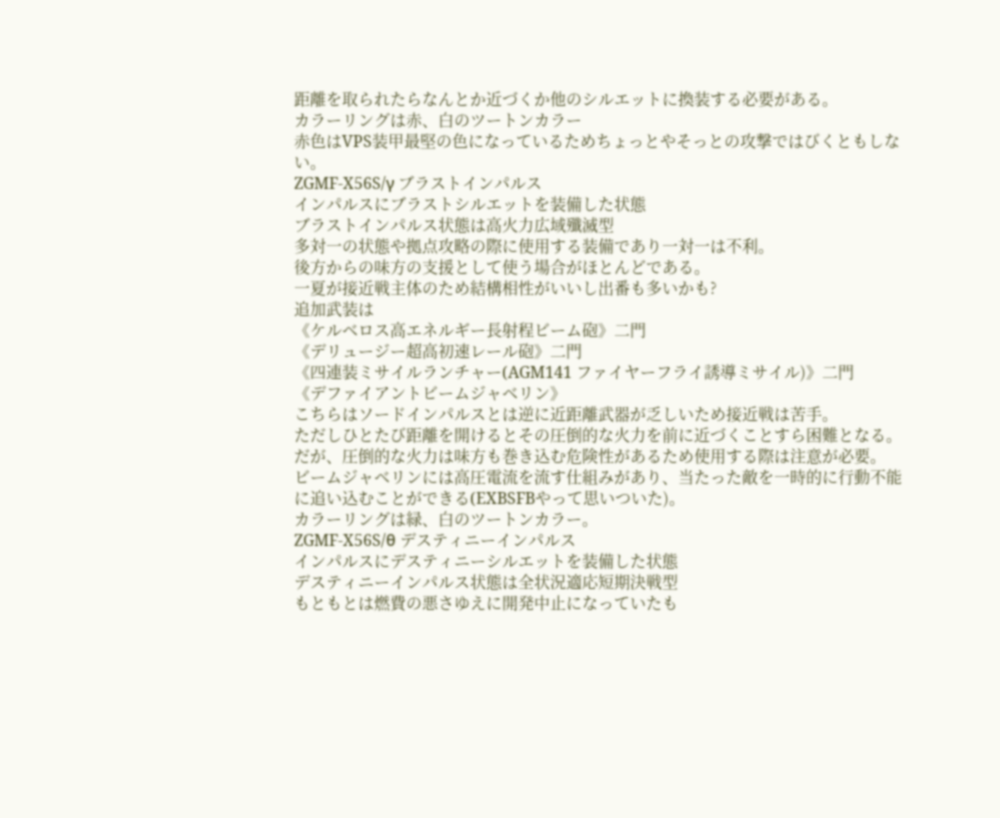距離を取られたらなんとか近づくか他のシルエットに換装する必要がある。
カラーリングは赤、白のツートンカラー
赤色はVPS装甲最堅の色になっているためちょっとやそっとの攻撃ではびくともしない。
ZGMF-X56S/γ ブラストインパルス
インパルスにブラストシルエットを装備した状態
ブラストインパルス状態は高火力広域殲滅型
多対一の状態や拠点攻略の際に使用する装備であり一対一は不利。
後方からの味方の支援として使う場合がほとんどである。
一夏が接近戦主体のため結構相性がいいし出番も多いかも?
追加武装は
《ケルベロス高エネルギー長射程ビーム砲》二門
《デリュージー超高初速レール砲》二門
《四連装ミサイルランチャー(AGM141 ファイヤーフライ誘導ミサイル)》二門
《デファイアントビームジャベリン》
こちらはソードインパルスとは逆に近距離武器が乏しいため接近戦は苦手。
ただしひとたび距離を開けるとその圧倒的な火力を前に近づくことすら困難となる。
だが、圧倒的な火力は味方も巻き込む危険性があるため使用する際は注意が必要。
ビームジャベリンには高圧電流を流す仕組みがあり、当たった敵を一時的に行動不能に追い込むことができる(EXBSFBやって思いついた)。
カラーリングは緑、白のツートンカラー。
ZGMF-X56S/θ デスティニーインパルス
インパルスにデスティニーシルエットを装備した状態
デスティニーインパルス状態は全状況適応短期決戦型
もともとは燃費の悪さゆえに開発中止になっていたも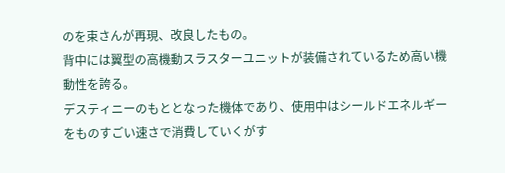のを束さんが再現、改良したもの。
背中には翼型の高機動スラスターユニットが装備されているため高い機動性を誇る。
デスティニーのもととなった機体であり、使用中はシールドエネルギーをものすごい速さで消費していくがす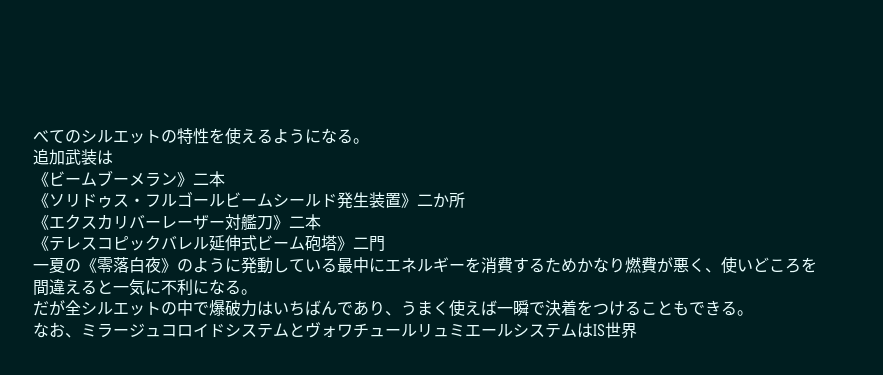べてのシルエットの特性を使えるようになる。
追加武装は
《ビームブーメラン》二本
《ソリドゥス・フルゴールビームシールド発生装置》二か所
《エクスカリバーレーザー対艦刀》二本
《テレスコピックバレル延伸式ビーム砲塔》二門
一夏の《零落白夜》のように発動している最中にエネルギーを消費するためかなり燃費が悪く、使いどころを間違えると一気に不利になる。
だが全シルエットの中で爆破力はいちばんであり、うまく使えば一瞬で決着をつけることもできる。
なお、ミラージュコロイドシステムとヴォワチュールリュミエールシステムはIS世界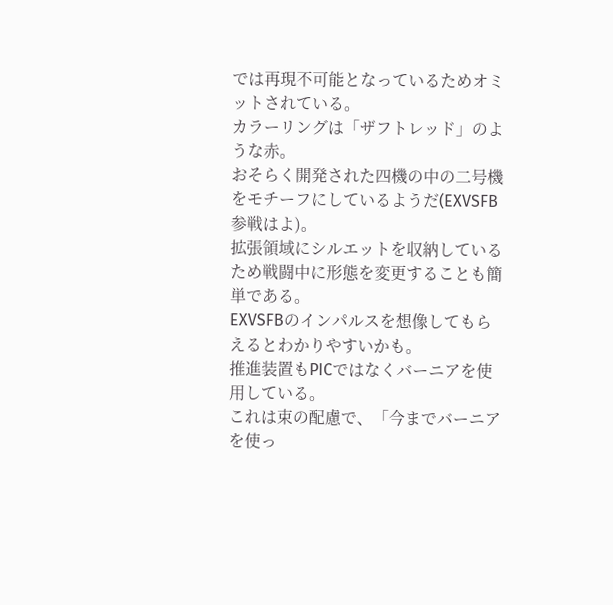では再現不可能となっているためオミットされている。
カラーリングは「ザフトレッド」のような赤。
おそらく開発された四機の中の二号機をモチーフにしているようだ(EXVSFB参戦はよ)。
拡張領域にシルエットを収納しているため戦闘中に形態を変更することも簡単である。
EXVSFBのインパルスを想像してもらえるとわかりやすいかも。
推進装置もPICではなくバーニアを使用している。
これは束の配慮で、「今までバーニアを使っ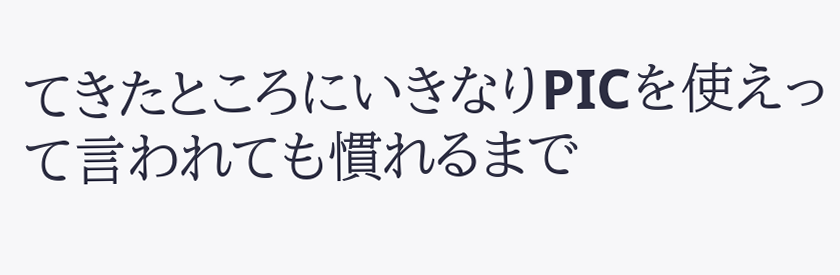てきたところにいきなりPICを使えって言われても慣れるまで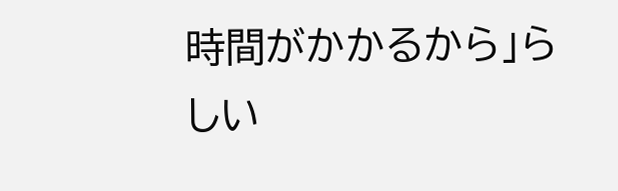時間がかかるから」らしい